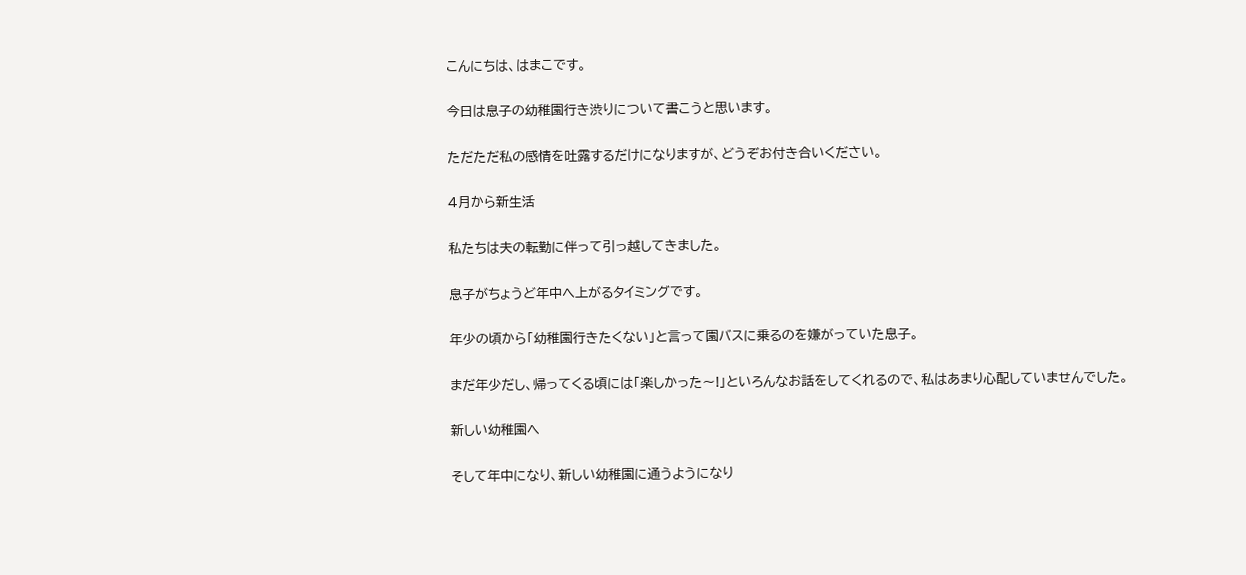こんにちは、はまこです。

今日は息子の幼稚園行き渋りについて書こうと思います。

ただただ私の感情を吐露するだけになりますが、どうぞお付き合いください。

4月から新生活

私たちは夫の転勤に伴って引っ越してきました。

息子がちょうど年中へ上がるタイミングです。

年少の頃から「幼稚園行きたくない」と言って園バスに乗るのを嫌がっていた息子。

まだ年少だし、帰ってくる頃には「楽しかった〜!」といろんなお話をしてくれるので、私はあまり心配していませんでした。

新しい幼稚園へ

そして年中になり、新しい幼稚園に通うようになり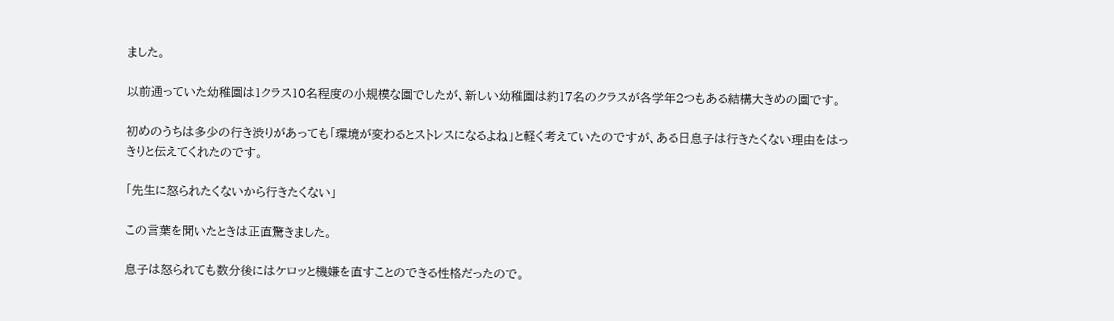ました。

以前通っていた幼稚園は1クラス10名程度の小規模な園でしたが、新しい幼稚園は約17名のクラスが各学年2つもある結構大きめの園です。

初めのうちは多少の行き渋りがあっても「環境が変わるとストレスになるよね」と軽く考えていたのですが、ある日息子は行きたくない理由をはっきりと伝えてくれたのです。

「先生に怒られたくないから行きたくない」

この言葉を聞いたときは正直驚きました。

息子は怒られても数分後にはケロッと機嫌を直すことのできる性格だったので。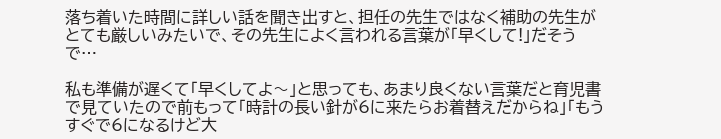落ち着いた時間に詳しい話を聞き出すと、担任の先生ではなく補助の先生がとても厳しいみたいで、その先生によく言われる言葉が「早くして!」だそうで…

私も準備が遅くて「早くしてよ〜」と思っても、あまり良くない言葉だと育児書で見ていたので前もって「時計の長い針が6に来たらお着替えだからね」「もうすぐで6になるけど大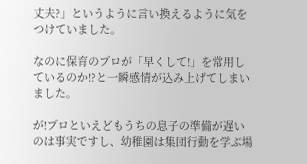丈夫?」というように言い換えるように気をつけていました。

なのに保育のプロが「早くして!」を常用しているのか!?と一瞬感情が込み上げてしまいました。

が!プロといえどもうちの息子の準備が遅いのは事実ですし、幼稚園は集団行動を学ぶ場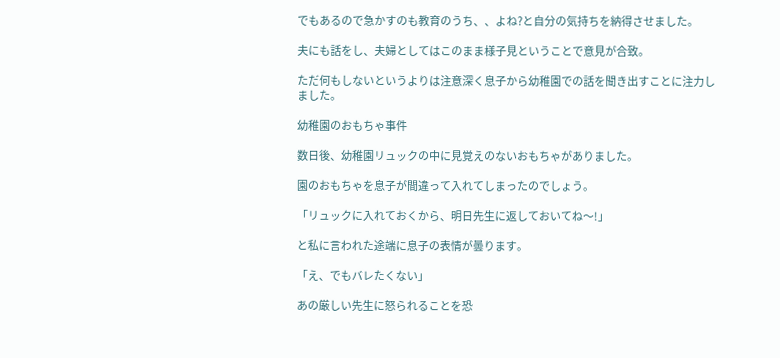でもあるので急かすのも教育のうち、、よね?と自分の気持ちを納得させました。

夫にも話をし、夫婦としてはこのまま様子見ということで意見が合致。

ただ何もしないというよりは注意深く息子から幼稚園での話を聞き出すことに注力しました。

幼稚園のおもちゃ事件

数日後、幼稚園リュックの中に見覚えのないおもちゃがありました。

園のおもちゃを息子が間違って入れてしまったのでしょう。

「リュックに入れておくから、明日先生に返しておいてね〜!」

と私に言われた途端に息子の表情が曇ります。

「え、でもバレたくない」

あの厳しい先生に怒られることを恐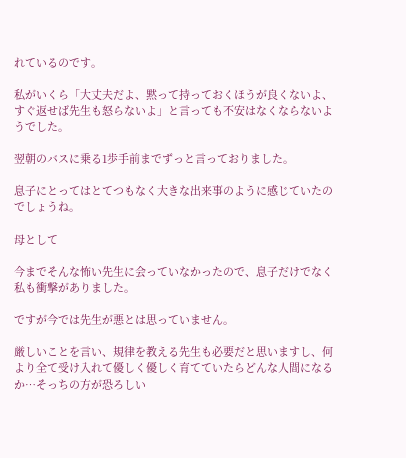れているのです。

私がいくら「大丈夫だよ、黙って持っておくほうが良くないよ、すぐ返せば先生も怒らないよ」と言っても不安はなくならないようでした。

翌朝のバスに乗る1歩手前までずっと言っておりました。

息子にとってはとてつもなく大きな出来事のように感じていたのでしょうね。

母として

今までそんな怖い先生に会っていなかったので、息子だけでなく私も衝撃がありました。

ですが今では先生が悪とは思っていません。

厳しいことを言い、規律を教える先生も必要だと思いますし、何より全て受け入れて優しく優しく育てていたらどんな人間になるか…そっちの方が恐ろしい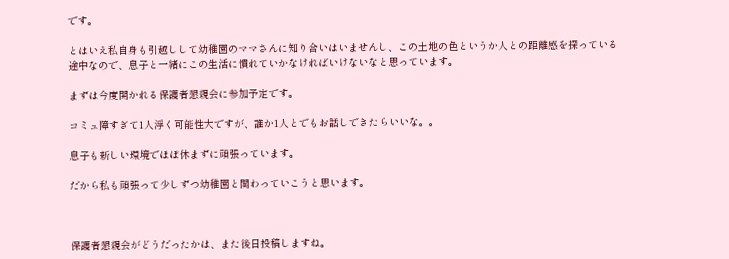です。

とはいえ私自身も引越しして幼稚園のママさんに知り合いはいませんし、この土地の色というか人との距離感を探っている途中なので、息子と一緒にこの生活に慣れていかなければいけないなと思っています。

まずは今度開かれる保護者懇親会に参加予定です。

コミュ障すぎて1人浮く可能性大ですが、誰か1人とでもお話しできたらいいな。。

息子も新しい環境でほぼ休まずに頑張っています。

だから私も頑張って少しずつ幼稚園と関わっていこうと思います。



保護者懇親会がどうだったかは、また後日投稿しますね。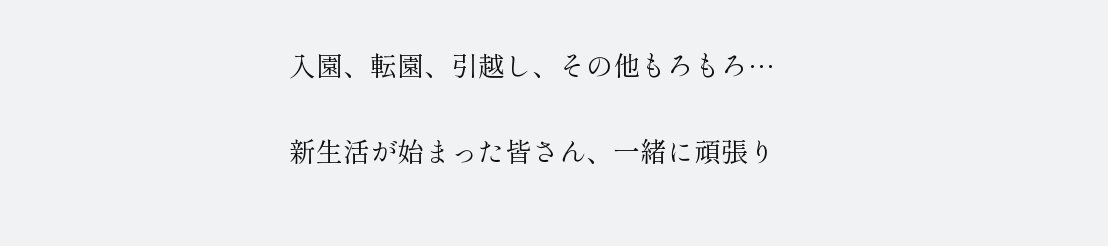入園、転園、引越し、その他もろもろ…

新生活が始まった皆さん、一緒に頑張り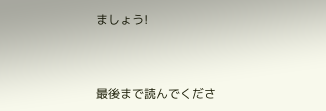ましょう!



最後まで読んでくださ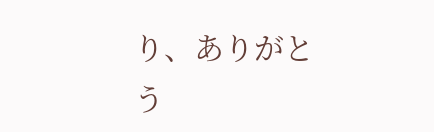り、ありがとう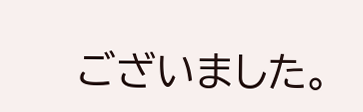ございました。